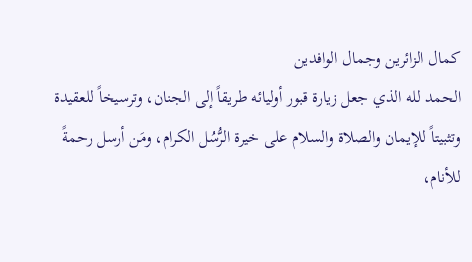كمال الزائرين وجمال الوافدين
الحمد لله الذي جعل زيارة قبور أوليائه طريقاً إلى الجنان، وترسيخاً للعقيدة وتثبيتاً للإيمان والصلاة والسلام على خيرة الرُّسُل الكرام، ومَن أرسل رحمةً للأنام،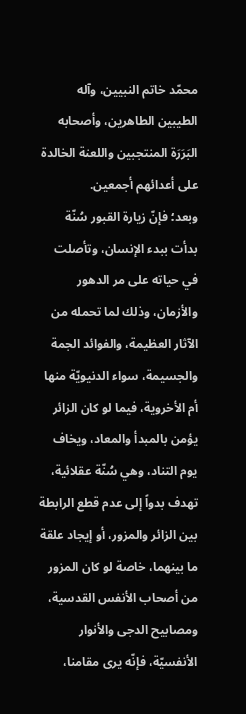محمّد خاتم النبيين، وآله الطيبين الطاهرين، وأصحابه البَرَرَة المنتجبين واللعنة الخالدة على أعدائهم أجمعين.
وبعد؛ فإنّ زيارة القبور سُنّة بدأت ببدء الإنسان، وتأصلت في حياته على مر الدهور والأزمان، وذلك لما تحمله من الآثار العظيمة، والفوائد الجمة والجسيمة، سواء الدنيويّة منها أم الأخروية، فيما لو كان الزائر يؤمن بالمبدأ والمعاد، ويخاف يوم التناد، وهي سُنّة عقلائية، تهدف بدواً إلى عدم قطع الرابطة بين الزائر والمزور، أو إيجاد علقة ما بينهما، خاصة لو كان المزور من أصحاب الأنفس القدسية، ومصابيح الدجى والأنوار الأنفسيّة، فإنّه يرى مقامنا،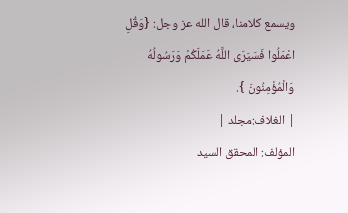ويسمع كلامنا، قال الله عز وجل: {وَقُلِ اعْمَلُوا فَسَيَرَى اللَّهُ عَمَلَكُمْ وَرَسُولُهُ وَالْمُؤْمِنُونَ }.
| الغلاف:مجلد |
المؤلف: المحقق السيد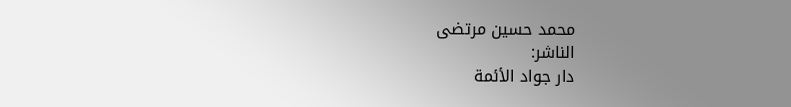محمد حسين مرتضى
الناشر:
دار جواد الأئمة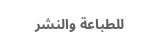للطباعة والنشر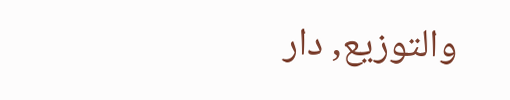والتوزيع, دار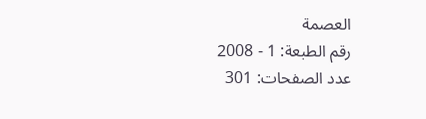العصمة
رقم الطبعة: 1 - 2008
عدد الصفحات: 301